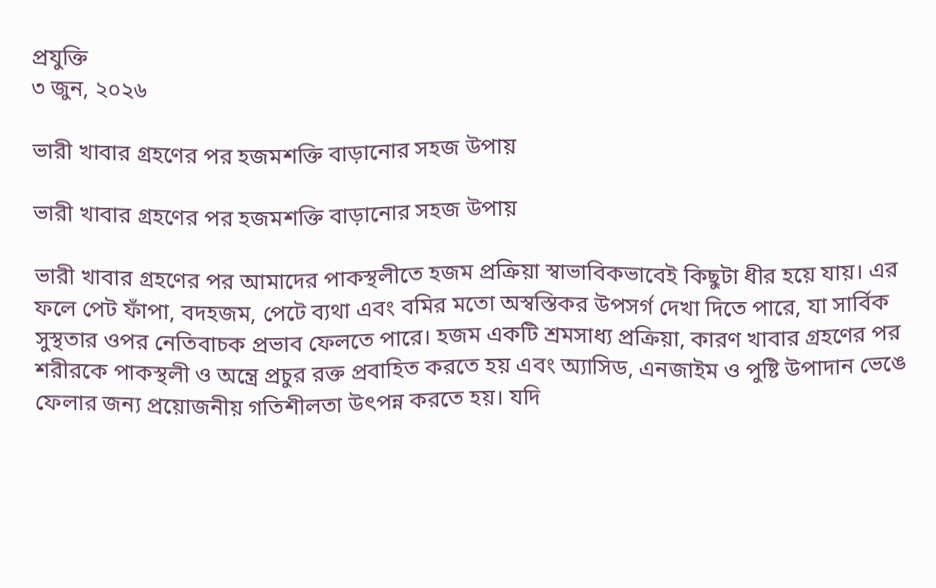প্রযুক্তি
৩ জুন, ২০২৬

ভারী খাবার গ্রহণের পর হজমশক্তি বাড়ানোর সহজ উপায়

ভারী খাবার গ্রহণের পর হজমশক্তি বাড়ানোর সহজ উপায়

ভারী খাবার গ্রহণের পর আমাদের পাকস্থলীতে হজম প্রক্রিয়া স্বাভাবিকভাবেই কিছুটা ধীর হয়ে যায়। এর ফলে পেট ফাঁপা, বদহজম, পেটে ব্যথা এবং বমির মতো অস্বস্তিকর উপসর্গ দেখা দিতে পারে, যা সার্বিক সুস্থতার ওপর নেতিবাচক প্রভাব ফেলতে পারে। হজম একটি শ্রমসাধ্য প্রক্রিয়া, কারণ খাবার গ্রহণের পর শরীরকে পাকস্থলী ও অন্ত্রে প্রচুর রক্ত প্রবাহিত করতে হয় এবং অ্যাসিড, এনজাইম ও পুষ্টি উপাদান ভেঙে ফেলার জন্য প্রয়োজনীয় গতিশীলতা উৎপন্ন করতে হয়। যদি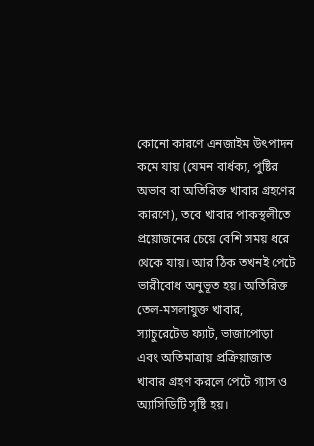কোনো কারণে এনজাইম উৎপাদন কমে যায় (যেমন বার্ধক্য, পুষ্টির অভাব বা অতিরিক্ত খাবার গ্রহণের কারণে), তবে খাবার পাকস্থলীতে প্রয়োজনের চেয়ে বেশি সময় ধরে থেকে যায়। আর ঠিক তখনই পেটে ভারীবোধ অনুভূত হয়। অতিরিক্ত তেল-মসলাযুক্ত খাবার, স্যাচুরেটেড ফ্যাট, ভাজাপোড়া এবং অতিমাত্রায় প্রক্রিয়াজাত খাবার গ্রহণ করলে পেটে গ্যাস ও অ্যাসিডিটি সৃষ্টি হয়।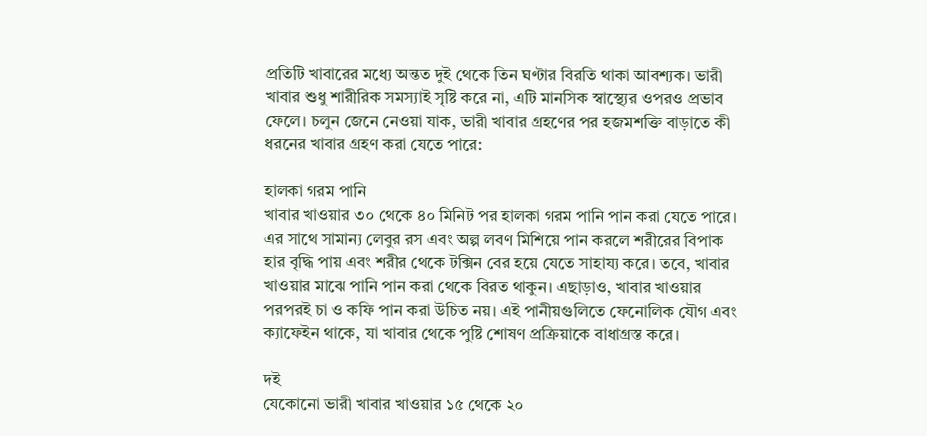প্রতিটি খাবারের মধ্যে অন্তত দুই থেকে তিন ঘণ্টার বিরতি থাকা আবশ্যক। ভারী খাবার শুধু শারীরিক সমস্যাই সৃষ্টি করে না, এটি মানসিক স্বাস্থ্যের ওপরও প্রভাব ফেলে। চলুন জেনে নেওয়া যাক, ভারী খাবার গ্রহণের পর হজমশক্তি বাড়াতে কী ধরনের খাবার গ্রহণ করা যেতে পারে:

হালকা গরম পানি
খাবার খাওয়ার ৩০ থেকে ৪০ মিনিট পর হালকা গরম পানি পান করা যেতে পারে। এর সাথে সামান্য লেবুর রস এবং অল্প লবণ মিশিয়ে পান করলে শরীরের বিপাক হার বৃদ্ধি পায় এবং শরীর থেকে টক্সিন বের হয়ে যেতে সাহায্য করে। তবে, খাবার খাওয়ার মাঝে পানি পান করা থেকে বিরত থাকুন। এছাড়াও, খাবার খাওয়ার পরপরই চা ও কফি পান করা উচিত নয়। এই পানীয়গুলিতে ফেনোলিক যৌগ এবং ক্যাফেইন থাকে, যা খাবার থেকে পুষ্টি শোষণ প্রক্রিয়াকে বাধাগ্রস্ত করে।

দই
যেকোনো ভারী খাবার খাওয়ার ১৫ থেকে ২০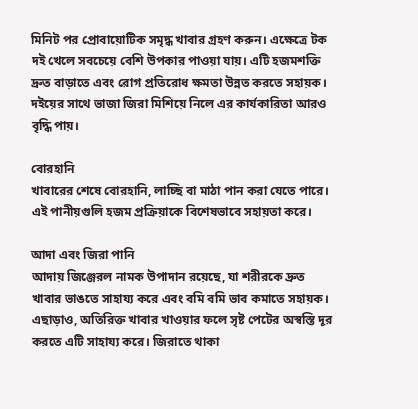মিনিট পর প্রোবায়োটিক সমৃদ্ধ খাবার গ্রহণ করুন। এক্ষেত্রে টক দই খেলে সবচেয়ে বেশি উপকার পাওয়া যায়। এটি হজমশক্তি দ্রুত বাড়াতে এবং রোগ প্রতিরোধ ক্ষমতা উন্নত করতে সহায়ক। দইয়ের সাথে ভাজা জিরা মিশিয়ে নিলে এর কার্যকারিতা আরও বৃদ্ধি পায়।

বোরহানি
খাবারের শেষে বোরহানি, লাচ্ছি বা মাঠা পান করা যেতে পারে। এই পানীয়গুলি হজম প্রক্রিয়াকে বিশেষভাবে সহায়তা করে।

আদা এবং জিরা পানি
আদায় জিঞ্জেরল নামক উপাদান রয়েছে, যা শরীরকে দ্রুত খাবার ভাঙতে সাহায্য করে এবং বমি বমি ভাব কমাতে সহায়ক। এছাড়াও, অতিরিক্ত খাবার খাওয়ার ফলে সৃষ্ট পেটের অস্বস্তি দূর করতে এটি সাহায্য করে। জিরাতে থাকা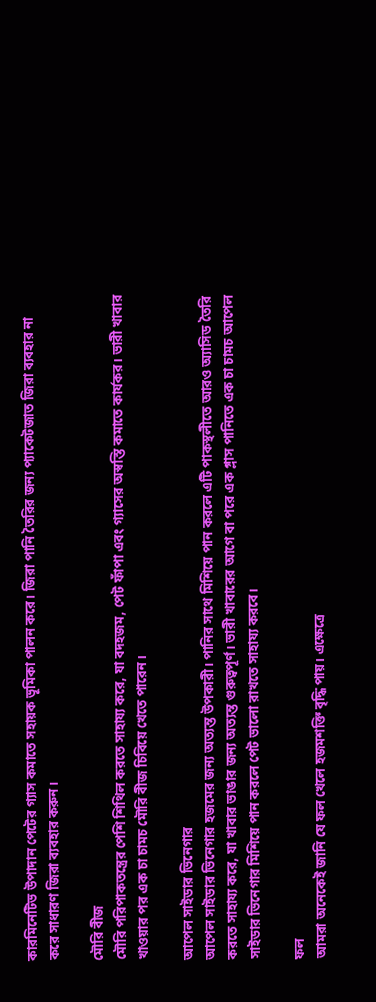কারমিনেটিভ উপাদান পেটের গ্যাস কমাতে সহায়ক ভূমিকা পালন করে। জিরা পানি তৈরির জন্য প্যাকেটজাত জিরা ব্যবহার না করে সাধারণ জিরা ব্যবহার করুন।

মৌরি বীজ
মৌরি পরিপাকতন্ত্রের পেশি শিথিল করতে সাহায্য করে, যা বদহজম, পেট ফাঁপা এবং গ্যাসের অস্বস্তি কমাতে কার্যকর। ভারী খাবার খাওয়ার পর এক চা চামচ মৌরি বীজ চিবিয়ে খেতে পারেন।

আপেল সাইডার ভিনেগার
আপেল সাইডার ভিনেগার হজমের জন্য অত্যন্ত উপকারী। পানির সাথে মিশিয়ে পান করলে এটি পাকস্থলীতে আরও অ্যাসিড তৈরি করতে সাহায্য করে, যা খাবার ভাঙার জন্য অত্যন্ত গুরুত্বপূর্ণ। ভারী খাবারের আগে বা পরে এক গ্লাস পানিতে এক চা চামচ আপেল সাইডার ভিনেগার মিশিয়ে পান করলে পেট ভালো রাখতে সাহায্য করবে।

ফল
আমরা অনেকেই জানি যে ফল খেলে হজমশক্তি বৃদ্ধি পায়। এক্ষেত্রে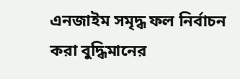এনজাইম সমৃদ্ধ ফল নির্বাচন করা বুদ্ধিমানের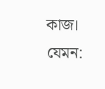কাজ। যেমন: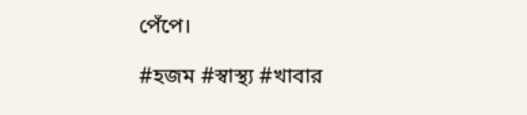পেঁপে।

#হজম #স্বাস্থ্য #খাবার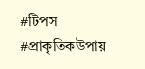#টিপস #প্রাকৃতিকউপায়